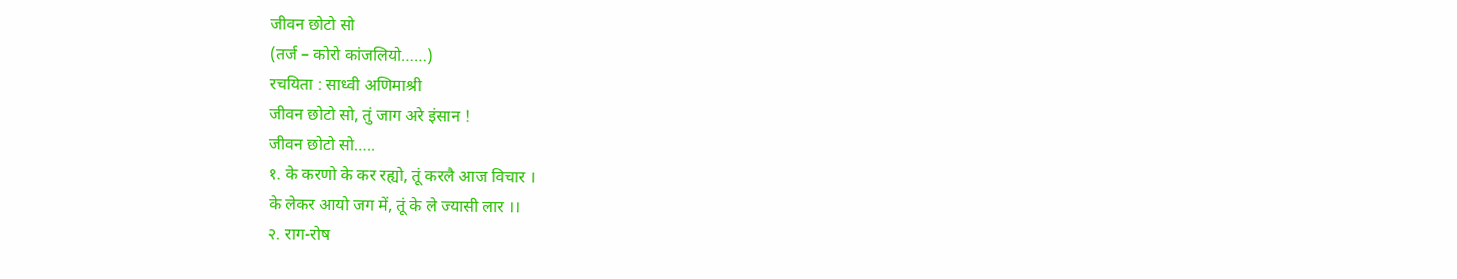जीवन छोटो सो
(तर्ज – कोरो कांजलियो……)
रचयिता : साध्वी अणिमाश्री
जीवन छोटो सो, तुं जाग अरे इंसान !
जीवन छोटो सो…..
१. के करणो के कर रह्यो, तूं करलै आज विचार ।
के लेकर आयो जग में, तूं के ले ज्यासी लार ।।
२. राग-रोष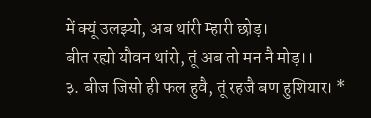में क्यूं उलझ्यो, अब थांरी म्हारी छोड़।
बीत रह्यो यौवन थांरो, तूं अब तो मन नै मोड़।।
३. बीज जिसो ही फल हुवै, तूं रहजै बण हुशियार। *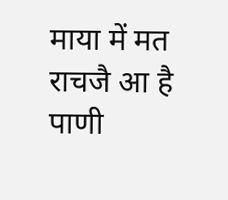माया में मत राचजै आ है पाणी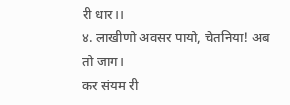री धार।।
४. लाखीणो अवसर पायो, चेतनिया! अब तो जाग।
कर संयम री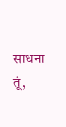साधना तूं,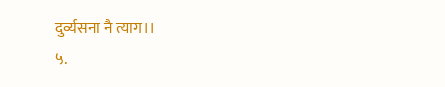दुर्व्यसना नै त्याग।।
५.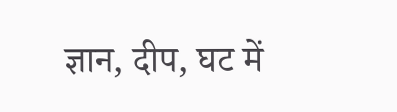ज्ञान, दीप, घट में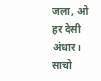जला, ओ हर देसी अंधार।
साचो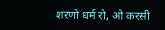शरणो धर्म रो, ओ करसी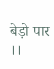बेड़ो पार ।।